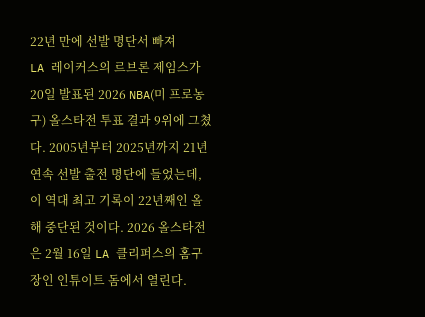22년 만에 선발 명단서 빠져
LA 레이커스의 르브론 제임스가 20일 발표된 2026 NBA(미 프로농구) 올스타전 투표 결과 9위에 그쳤다. 2005년부터 2025년까지 21년 연속 선발 출전 명단에 들었는데, 이 역대 최고 기록이 22년째인 올해 중단된 것이다. 2026 올스타전은 2월 16일 LA 클리퍼스의 홈구장인 인튜이트 돔에서 열린다.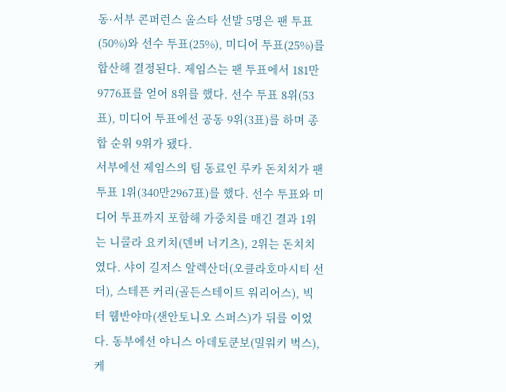동·서부 콘퍼런스 올스타 선발 5명은 팬 투표(50%)와 선수 투표(25%), 미디어 투표(25%)를 합산해 결정된다. 제임스는 팬 투표에서 181만9776표를 얻어 8위를 했다. 선수 투표 8위(53표), 미디어 투표에선 공동 9위(3표)를 하며 종합 순위 9위가 됐다.
서부에선 제임스의 팀 동료인 루카 돈치치가 팬 투표 1위(340만2967표)를 했다. 선수 투표와 미디어 투표까지 포함해 가중치를 매긴 결과 1위는 니콜라 요키치(덴버 너기츠), 2위는 돈치치였다. 샤이 길저스 알렉산더(오클라호마시티 선더), 스테픈 커리(골든스테이트 워리어스), 빅터 웸반야마(샌안토니오 스퍼스)가 뒤를 이었다. 동부에선 야니스 아데토쿤보(밀워키 벅스), 케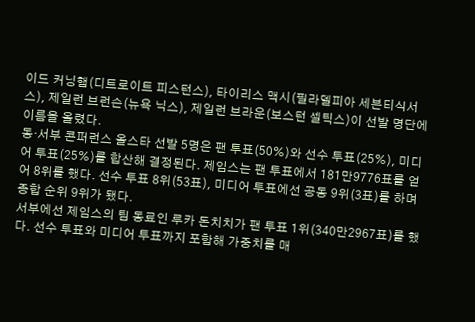이드 커닝햄(디트로이트 피스턴스), 타이리스 맥시(필라델피아 세븐티식서스), 제일런 브런슨(뉴욕 닉스), 제일런 브라운(보스턴 셀틱스)이 선발 명단에 이름을 올렸다.
동·서부 콘퍼런스 올스타 선발 5명은 팬 투표(50%)와 선수 투표(25%), 미디어 투표(25%)를 합산해 결정된다. 제임스는 팬 투표에서 181만9776표를 얻어 8위를 했다. 선수 투표 8위(53표), 미디어 투표에선 공동 9위(3표)를 하며 종합 순위 9위가 됐다.
서부에선 제임스의 팀 동료인 루카 돈치치가 팬 투표 1위(340만2967표)를 했다. 선수 투표와 미디어 투표까지 포함해 가중치를 매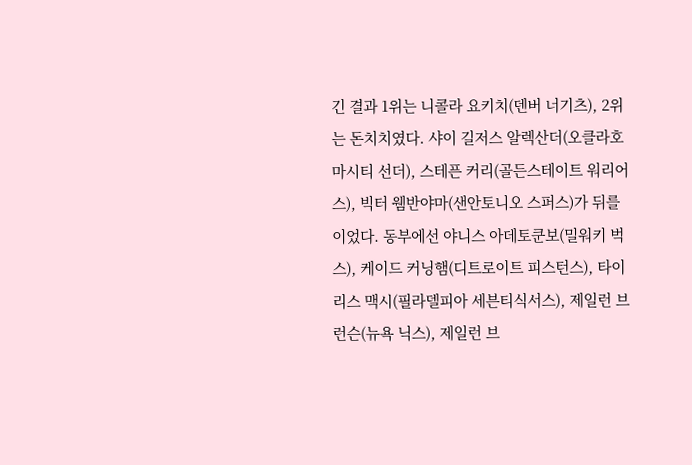긴 결과 1위는 니콜라 요키치(덴버 너기츠), 2위는 돈치치였다. 샤이 길저스 알렉산더(오클라호마시티 선더), 스테픈 커리(골든스테이트 워리어스), 빅터 웸반야마(샌안토니오 스퍼스)가 뒤를 이었다. 동부에선 야니스 아데토쿤보(밀워키 벅스), 케이드 커닝햄(디트로이트 피스턴스), 타이리스 맥시(필라델피아 세븐티식서스), 제일런 브런슨(뉴욕 닉스), 제일런 브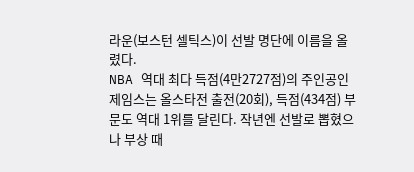라운(보스턴 셀틱스)이 선발 명단에 이름을 올렸다.
NBA 역대 최다 득점(4만2727점)의 주인공인 제임스는 올스타전 출전(20회), 득점(434점) 부문도 역대 1위를 달린다. 작년엔 선발로 뽑혔으나 부상 때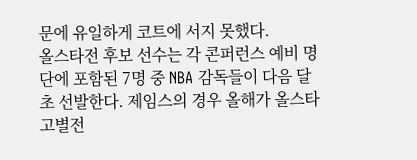문에 유일하게 코트에 서지 못했다.
올스타전 후보 선수는 각 콘퍼런스 예비 명단에 포함된 7명 중 NBA 감독들이 다음 달 초 선발한다. 제임스의 경우 올해가 올스타 고별전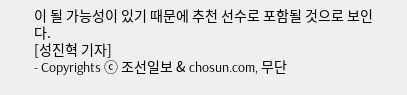이 될 가능성이 있기 때문에 추천 선수로 포함될 것으로 보인다.
[성진혁 기자]
- Copyrights ⓒ 조선일보 & chosun.com, 무단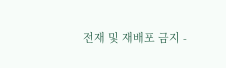전재 및 재배포 금지 -